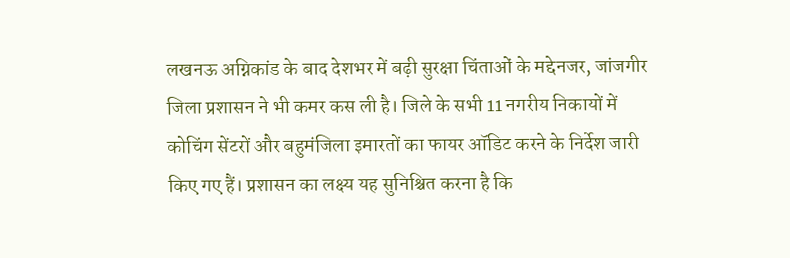लखनऊ अग्निकांड के बाद देशभर में बढ़ी सुरक्षा चिंताओं के मद्देनजर, जांजगीर जिला प्रशासन ने भी कमर कस ली है। जिले के सभी 11 नगरीय निकायों में कोचिंग सेंटरों और बहुमंजिला इमारतों का फायर ऑडिट करने के निर्देश जारी किए गए हैं। प्रशासन का लक्ष्य यह सुनिश्चित करना है कि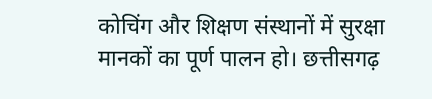कोचिंग और शिक्षण संस्थानों में सुरक्षा मानकों का पूर्ण पालन हो। छत्तीसगढ़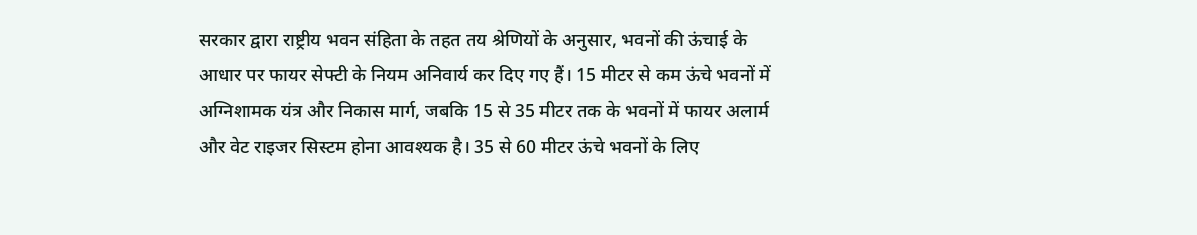सरकार द्वारा राष्ट्रीय भवन संहिता के तहत तय श्रेणियों के अनुसार, भवनों की ऊंचाई के आधार पर फायर सेफ्टी के नियम अनिवार्य कर दिए गए हैं। 15 मीटर से कम ऊंचे भवनों में अग्निशामक यंत्र और निकास मार्ग, जबकि 15 से 35 मीटर तक के भवनों में फायर अलार्म और वेट राइजर सिस्टम होना आवश्यक है। 35 से 60 मीटर ऊंचे भवनों के लिए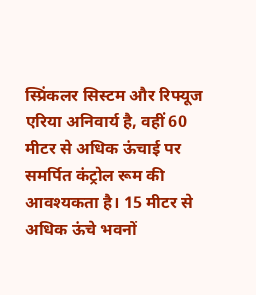स्प्रिंकलर सिस्टम और रिफ्यूज एरिया अनिवार्य है, वहीं 60 मीटर से अधिक ऊंचाई पर समर्पित कंट्रोल रूम की आवश्यकता है। 15 मीटर से अधिक ऊंचे भवनों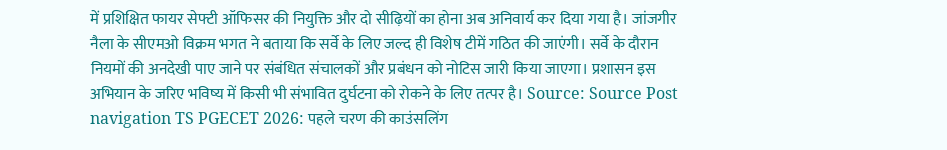में प्रशिक्षित फायर सेफ्टी ऑफिसर की नियुक्ति और दो सीढ़ियों का होना अब अनिवार्य कर दिया गया है। जांजगीर नैला के सीएमओ विक्रम भगत ने बताया कि सर्वे के लिए जल्द ही विशेष टीमें गठित की जाएंगी। सर्वे के दौरान नियमों की अनदेखी पाए जाने पर संबंधित संचालकों और प्रबंधन को नोटिस जारी किया जाएगा। प्रशासन इस अभियान के जरिए भविष्य में किसी भी संभावित दुर्घटना को रोकने के लिए तत्पर है। Source: Source Post navigation TS PGECET 2026: पहले चरण की काउंसलिंग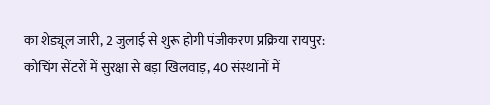का शेड्यूल जारी, 2 जुलाई से शुरू होगी पंजीकरण प्रक्रिया रायपुर: कोचिंग सेंटरों में सुरक्षा से बड़ा खिलवाड़, 40 संस्थानों में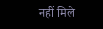नहीं मिले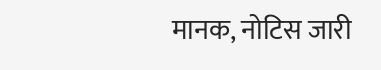मानक, नोटिस जारी